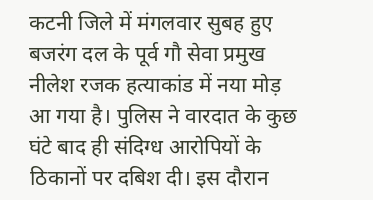कटनी जिले में मंगलवार सुबह हुए बजरंग दल के पूर्व गौ सेवा प्रमुख नीलेश रजक हत्याकांड में नया मोड़ आ गया है। पुलिस ने वारदात के कुछ घंटे बाद ही संदिग्ध आरोपियों के ठिकानों पर दबिश दी। इस दौरान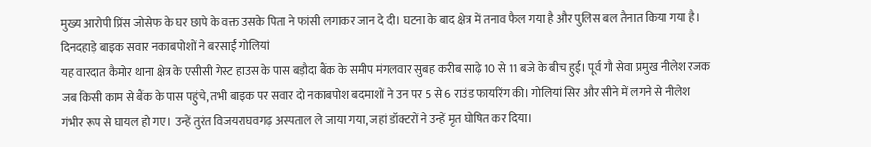मुख्य आरोपी प्रिंस जोसेफ के घर छापे के वक्त उसके पिता ने फांसी लगाकर जान दे दी। घटना के बाद क्षेत्र में तनाव फैल गया है और पुलिस बल तैनात किया गया है।
दिनदहाड़े बाइक सवार नकाबपोशों ने बरसाईं गोलियां
यह वारदात कैमोर थाना क्षेत्र के एसीसी गेस्ट हाउस के पास बड़ौदा बैंक के समीप मंगलवार सुबह करीब साढ़े 10 से 11 बजे के बीच हुई। पूर्व गौ सेवा प्रमुख नीलेश रजक जब किसी काम से बैंक के पास पहुंचे, तभी बाइक पर सवार दो नकाबपोश बदमाशों ने उन पर 5 से 6 राउंड फायरिंग की। गोलियां सिर और सीने में लगने से नीलेश गंभीर रूप से घायल हो गए। उन्हें तुरंत विजयराघवगढ़ अस्पताल ले जाया गया, जहां डॉक्टरों ने उन्हें मृत घोषित कर दिया।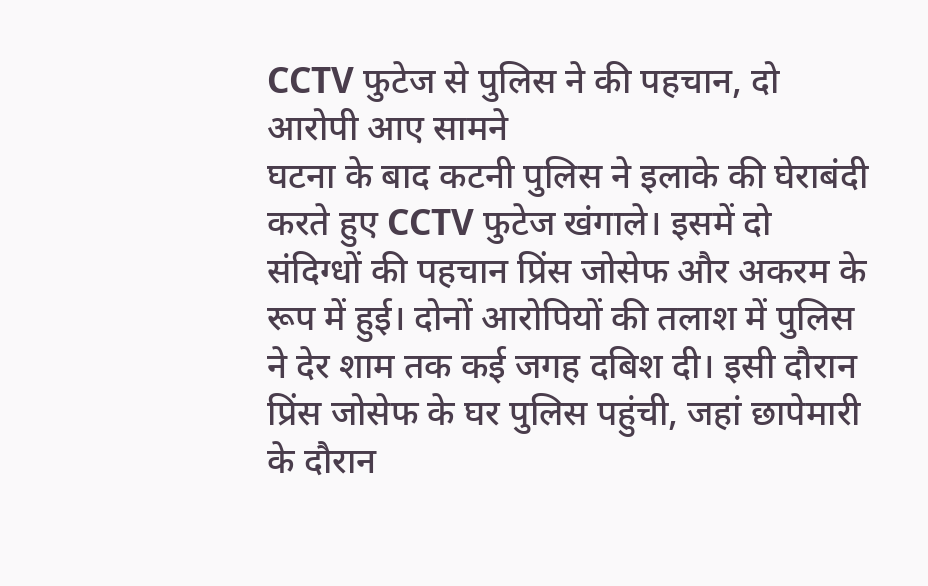CCTV फुटेज से पुलिस ने की पहचान, दो आरोपी आए सामने
घटना के बाद कटनी पुलिस ने इलाके की घेराबंदी करते हुए CCTV फुटेज खंगाले। इसमें दो संदिग्धों की पहचान प्रिंस जोसेफ और अकरम के रूप में हुई। दोनों आरोपियों की तलाश में पुलिस ने देर शाम तक कई जगह दबिश दी। इसी दौरान प्रिंस जोसेफ के घर पुलिस पहुंची, जहां छापेमारी के दौरान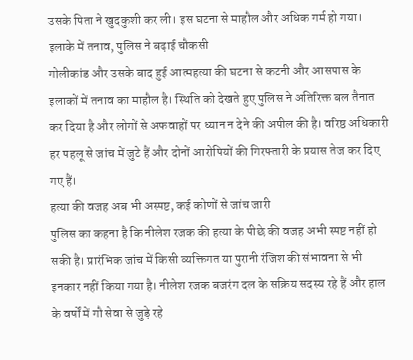उसके पिता ने खुदकुशी कर ली। इस घटना से माहौल और अधिक गर्म हो गया।
इलाके में तनाव, पुलिस ने बढ़ाई चौकसी
गोलीकांड और उसके बाद हुई आत्महत्या की घटना से कटनी और आसपास के इलाकों में तनाव का माहौल है। स्थिति को देखते हुए पुलिस ने अतिरिक्त बल तैनात कर दिया है और लोगों से अफवाहों पर ध्यान न देने की अपील की है। वरिष्ठ अधिकारी हर पहलू से जांच में जुटे हैं और दोनों आरोपियों की गिरफ्तारी के प्रयास तेज कर दिए गए हैं।
हत्या की वजह अब भी अस्पष्ट, कई कोणों से जांच जारी
पुलिस का कहना है कि नीलेश रजक की हत्या के पीछे की वजह अभी स्पष्ट नहीं हो सकी है। प्रारंभिक जांच में किसी व्यक्तिगत या पुरानी रंजिश की संभावना से भी इनकार नहीं किया गया है। नीलेश रजक बजरंग दल के सक्रिय सदस्य रहे हैं और हाल के वर्षों में गौ सेवा से जुड़े रहे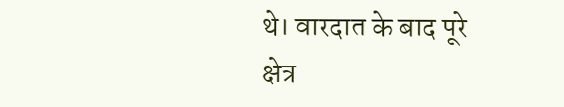थे। वारदात के बाद पूरे क्षेत्र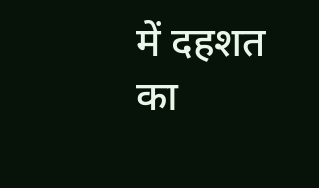में दहशत का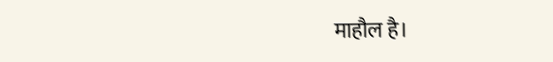माहौल है।